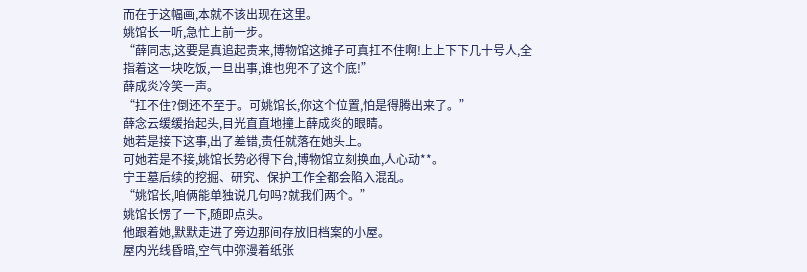而在于这幅画,本就不该出现在这里。
姚馆长一听,急忙上前一步。
“薛同志,这要是真追起责来,博物馆这摊子可真扛不住啊!上上下下几十号人,全指着这一块吃饭,一旦出事,谁也兜不了这个底!”
薛成炎冷笑一声。
“扛不住?倒还不至于。可姚馆长,你这个位置,怕是得腾出来了。”
薛念云缓缓抬起头,目光直直地撞上薛成炎的眼睛。
她若是接下这事,出了差错,责任就落在她头上。
可她若是不接,姚馆长势必得下台,博物馆立刻换血,人心动**。
宁王墓后续的挖掘、研究、保护工作全都会陷入混乱。
“姚馆长,咱俩能单独说几句吗?就我们两个。”
姚馆长愣了一下,随即点头。
他跟着她,默默走进了旁边那间存放旧档案的小屋。
屋内光线昏暗,空气中弥漫着纸张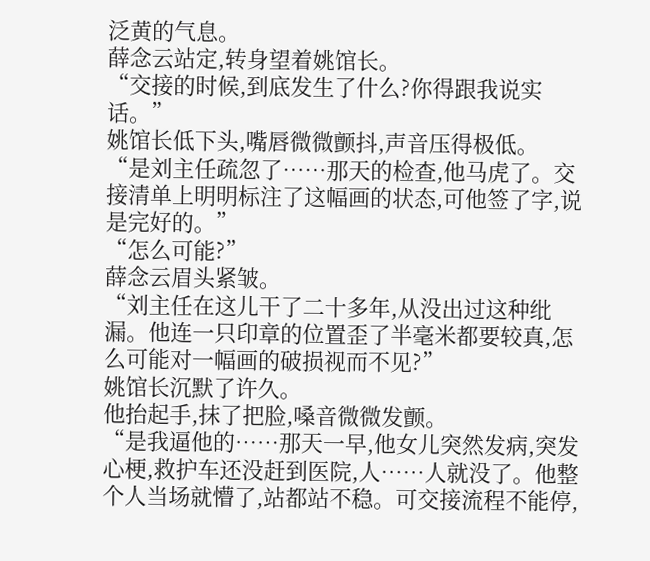泛黄的气息。
薛念云站定,转身望着姚馆长。
“交接的时候,到底发生了什么?你得跟我说实话。”
姚馆长低下头,嘴唇微微颤抖,声音压得极低。
“是刘主任疏忽了……那天的检查,他马虎了。交接清单上明明标注了这幅画的状态,可他签了字,说是完好的。”
“怎么可能?”
薛念云眉头紧皱。
“刘主任在这儿干了二十多年,从没出过这种纰漏。他连一只印章的位置歪了半毫米都要较真,怎么可能对一幅画的破损视而不见?”
姚馆长沉默了许久。
他抬起手,抹了把脸,嗓音微微发颤。
“是我逼他的……那天一早,他女儿突然发病,突发心梗,救护车还没赶到医院,人……人就没了。他整个人当场就懵了,站都站不稳。可交接流程不能停,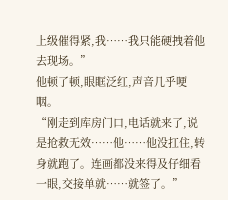上级催得紧,我……我只能硬拽着他去现场。”
他顿了顿,眼眶泛红,声音几乎哽咽。
“刚走到库房门口,电话就来了,说是抢救无效……他……他没扛住,转身就跑了。连画都没来得及仔细看一眼,交接单就……就签了。”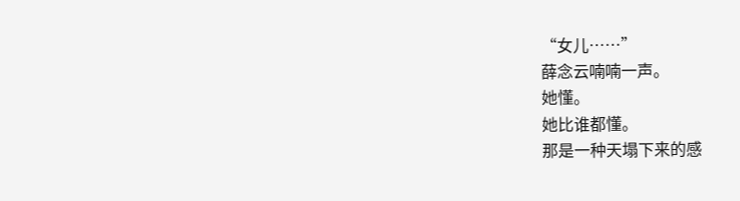“女儿……”
薛念云喃喃一声。
她懂。
她比谁都懂。
那是一种天塌下来的感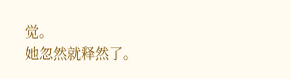觉。
她忽然就释然了。